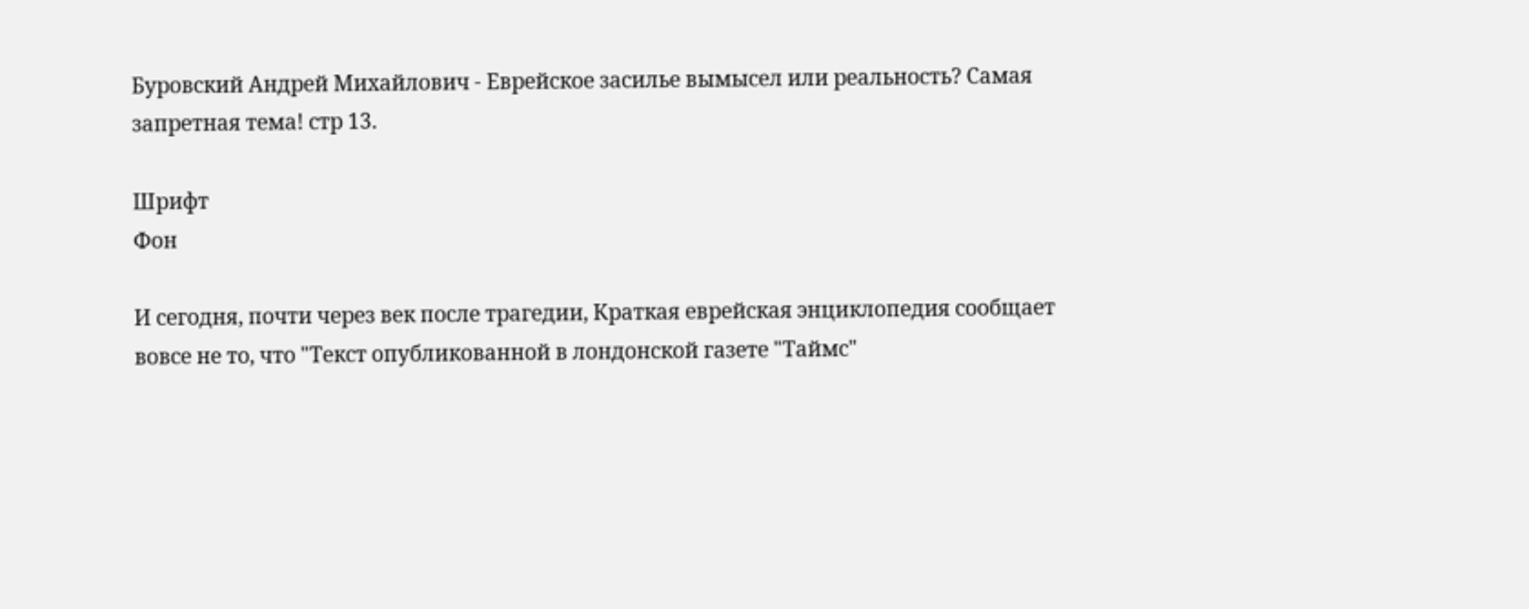Буровский Андрей Михайлович - Еврейское засилье вымысел или реальность? Самая запретная тема! стр 13.

Шрифт
Фон

И сегодня, почти через век после трагедии, Краткая еврейская энциклопедия сообщает вовсе не то, что "Текст опубликованной в лондонской газете "Таймс"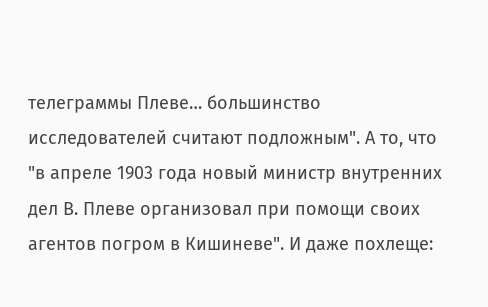телеграммы Плеве… большинство исследователей считают подложным". А то, что "в апреле 1903 года новый министр внутренних дел В. Плеве организовал при помощи своих агентов погром в Кишиневе". И даже похлеще: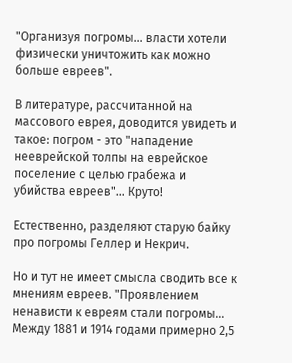"Организуя погромы… власти хотели физически уничтожить как можно больше евреев".

В литературе, рассчитанной на массового еврея, доводится увидеть и такое: погром - это "нападение нееврейской толпы на еврейское поселение с целью грабежа и убийства евреев"… Круто!

Естественно, разделяют старую байку про погромы Геллер и Некрич.

Но и тут не имеет смысла сводить все к мнениям евреев. "Проявлением ненависти к евреям стали погромы… Между 1881 и 1914 годами примерно 2,5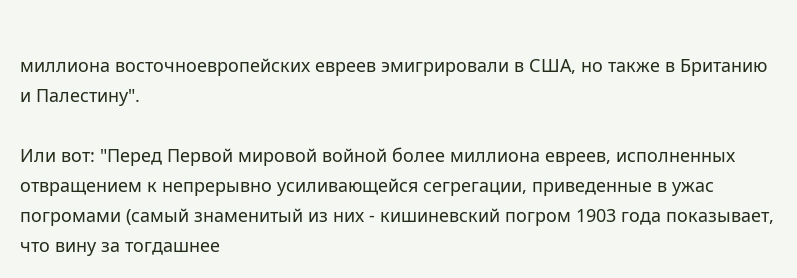миллиона восточноевропейских евреев эмигрировали в США, но также в Британию и Палестину".

Или вот: "Перед Первой мировой войной более миллиона евреев, исполненных отвращением к непрерывно усиливающейся сегрегации, приведенные в ужас погромами (самый знаменитый из них - кишиневский погром 1903 года показывает, что вину за тогдашнее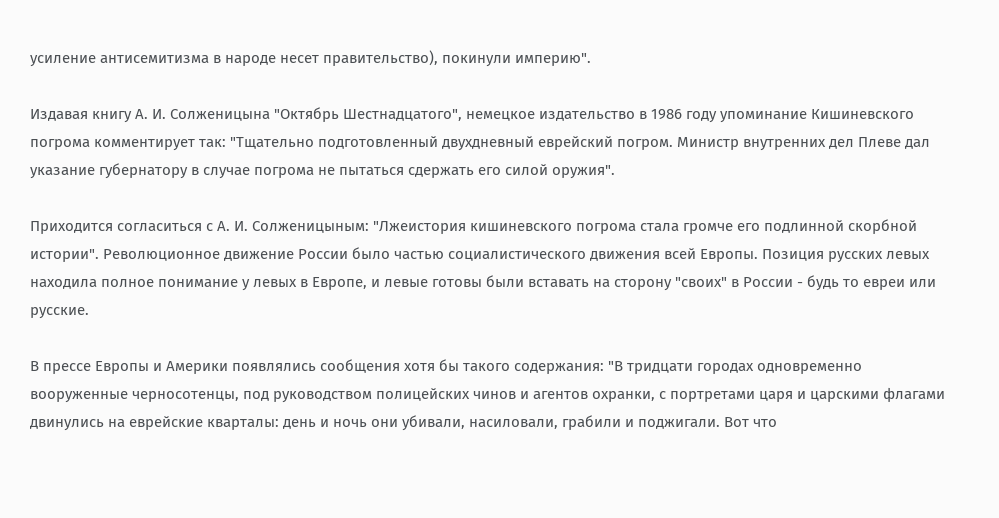усиление антисемитизма в народе несет правительство), покинули империю".

Издавая книгу А. И. Солженицына "Октябрь Шестнадцатого", немецкое издательство в 1986 году упоминание Кишиневского погрома комментирует так: "Тщательно подготовленный двухдневный еврейский погром. Министр внутренних дел Плеве дал указание губернатору в случае погрома не пытаться сдержать его силой оружия".

Приходится согласиться с А. И. Солженицыным: "Лжеистория кишиневского погрома стала громче его подлинной скорбной истории". Революционное движение России было частью социалистического движения всей Европы. Позиция русских левых находила полное понимание у левых в Европе, и левые готовы были вставать на сторону "своих" в России - будь то евреи или русские.

В прессе Европы и Америки появлялись сообщения хотя бы такого содержания: "В тридцати городах одновременно вооруженные черносотенцы, под руководством полицейских чинов и агентов охранки, с портретами царя и царскими флагами двинулись на еврейские кварталы: день и ночь они убивали, насиловали, грабили и поджигали. Вот что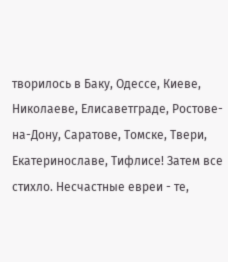творилось в Баку, Одессе, Киеве, Николаеве, Елисаветграде, Ростове-на-Дону, Саратове, Томске, Твери, Екатеринославе, Тифлисе! Затем все стихло. Несчастные евреи - те,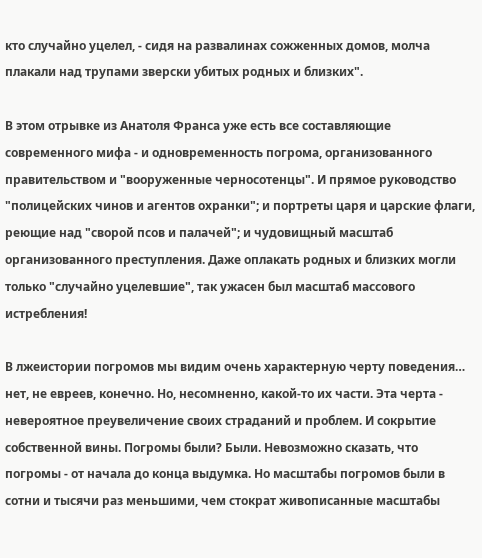кто случайно уцелел, - сидя на развалинах сожженных домов, молча плакали над трупами зверски убитых родных и близких".

В этом отрывке из Анатоля Франса уже есть все составляющие современного мифа - и одновременность погрома, организованного правительством и "вооруженные черносотенцы". И прямое руководство "полицейских чинов и агентов охранки"; и портреты царя и царские флаги, реющие над "сворой псов и палачей"; и чудовищный масштаб организованного преступления. Даже оплакать родных и близких могли только "случайно уцелевшие", так ужасен был масштаб массового истребления!

В лжеистории погромов мы видим очень характерную черту поведения… нет, не евреев, конечно. Но, несомненно, какой-то их части. Эта черта - невероятное преувеличение своих страданий и проблем. И сокрытие собственной вины. Погромы были? Были. Невозможно сказать, что погромы - от начала до конца выдумка. Но масштабы погромов были в сотни и тысячи раз меньшими, чем стократ живописанные масштабы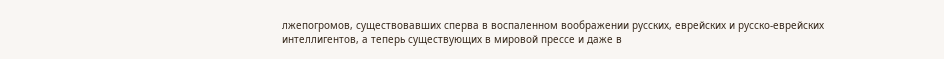лжепогромов, существовавших сперва в воспаленном воображении русских, еврейских и русско-еврейских интеллигентов, а теперь существующих в мировой прессе и даже в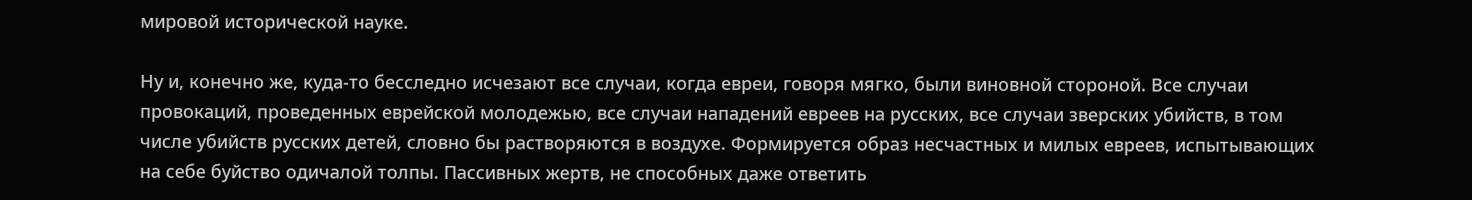мировой исторической науке.

Ну и, конечно же, куда-то бесследно исчезают все случаи, когда евреи, говоря мягко, были виновной стороной. Все случаи провокаций, проведенных еврейской молодежью, все случаи нападений евреев на русских, все случаи зверских убийств, в том числе убийств русских детей, словно бы растворяются в воздухе. Формируется образ несчастных и милых евреев, испытывающих на себе буйство одичалой толпы. Пассивных жертв, не способных даже ответить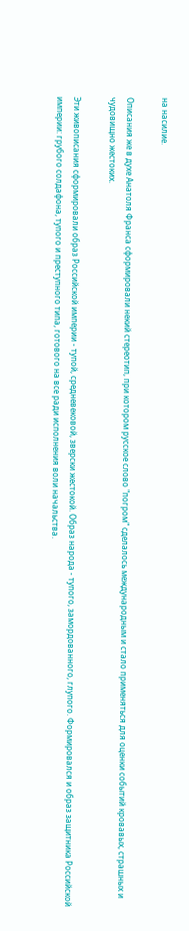на насилие.

Описания же в духе Анатоля Франса сформировали некий стереотип, при котором русское слово "погром" сделалось международным и стало применяться для оценки событий кровавых, страшных и чудовищно жестоких.

Эти живописания сформировали образ Российской империи - тупой, средневековой, зверски жестокой. Образ народа - тупого, замордованного, глупого. Формировался и образ защитника Российской империи: грубого солдафона, тупого и преступного типа, готового на все ради исполнения воли начальства.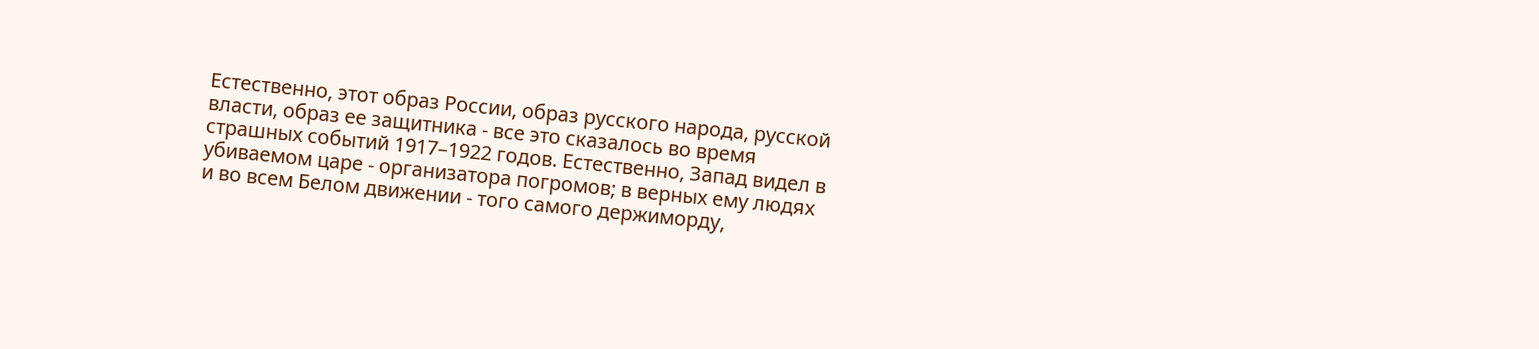Естественно, этот образ России, образ русского народа, русской власти, образ ее защитника - все это сказалось во время страшных событий 1917–1922 годов. Естественно, Запад видел в убиваемом царе - организатора погромов; в верных ему людях и во всем Белом движении - того самого держиморду,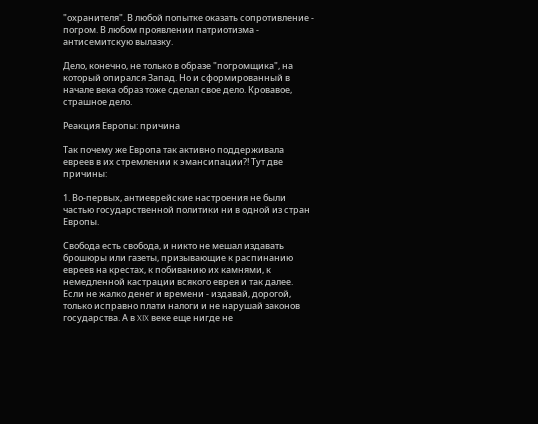"охранителя". В любой попытке оказать сопротивление - погром. В любом проявлении патриотизма - антисемитскую вылазку.

Дело, конечно, не только в образе "погромщика", на который опирался Запад. Но и сформированный в начале века образ тоже сделал свое дело. Кровавое, страшное дело.

Реакция Европы: причина

Так почему же Европа так активно поддерживала евреев в их стремлении к эмансипации?! Тут две причины:

1. Во-первых, антиеврейские настроения не были частью государственной политики ни в одной из стран Европы.

Свобода есть свобода, и никто не мешал издавать брошюры или газеты, призывающие к распинанию евреев на крестах, к побиванию их камнями, к немедленной кастрации всякого еврея и так далее. Если не жалко денег и времени - издавай, дорогой, только исправно плати налоги и не нарушай законов государства. А в XIX веке еще нигде не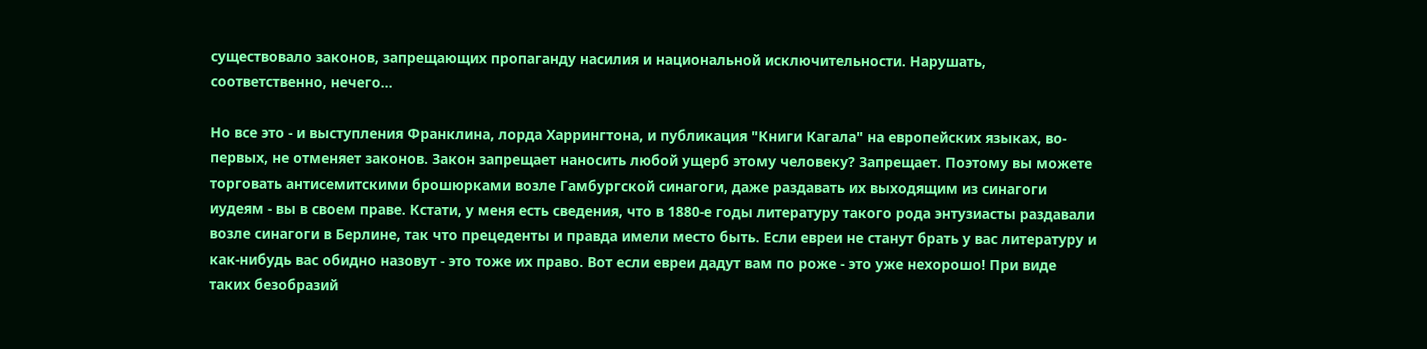существовало законов, запрещающих пропаганду насилия и национальной исключительности. Нарушать, соответственно, нечего…

Но все это - и выступления Франклина, лорда Харрингтона, и публикация "Книги Кагала" на европейских языках, во-первых, не отменяет законов. Закон запрещает наносить любой ущерб этому человеку? Запрещает. Поэтому вы можете торговать антисемитскими брошюрками возле Гамбургской синагоги, даже раздавать их выходящим из синагоги иудеям - вы в своем праве. Кстати, у меня есть сведения, что в 1880-е годы литературу такого рода энтузиасты раздавали возле синагоги в Берлине, так что прецеденты и правда имели место быть. Если евреи не станут брать у вас литературу и как-нибудь вас обидно назовут - это тоже их право. Вот если евреи дадут вам по роже - это уже нехорошо! При виде таких безобразий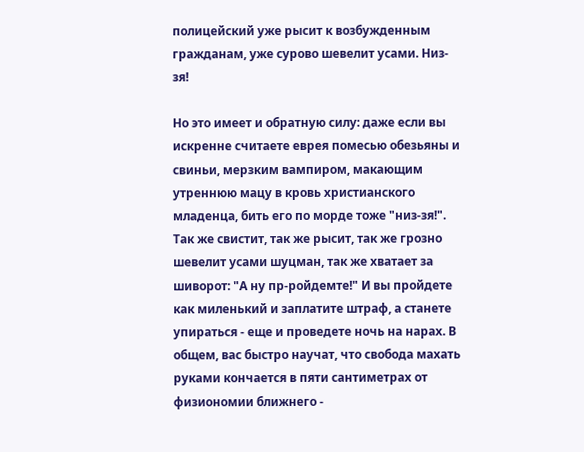полицейский уже рысит к возбужденным гражданам, уже сурово шевелит усами. Низ-зя!

Но это имеет и обратную силу: даже если вы искренне считаете еврея помесью обезьяны и свиньи, мерзким вампиром, макающим утреннюю мацу в кровь христианского младенца, бить его по морде тоже "низ-зя!". Так же свистит, так же рысит, так же грозно шевелит усами шуцман, так же хватает за шиворот: "А ну пр-ройдемте!" И вы пройдете как миленький и заплатите штраф, а станете упираться - еще и проведете ночь на нарах. В общем, вас быстро научат, что свобода махать руками кончается в пяти сантиметрах от физиономии ближнего -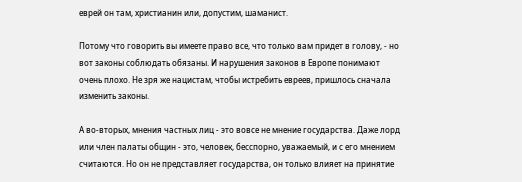еврей он там, христианин или, допустим, шаманист.

Потому что говорить вы имеете право все, что только вам придет в голову, - но вот законы соблюдать обязаны. И нарушения законов в Европе понимают очень плохо. Не зря же нацистам, чтобы истребить евреев, пришлось сначала изменить законы.

А во-вторых, мнения частных лиц - это вовсе не мнение государства. Даже лорд или член палаты общин - это, человек, бесспорно, уважаемый, и с его мнением считаются. Но он не представляет государства, он только влияет на принятие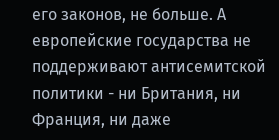его законов, не больше. А европейские государства не поддерживают антисемитской политики - ни Британия, ни Франция, ни даже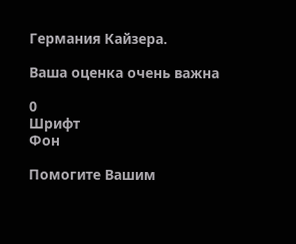Германия Кайзера.

Ваша оценка очень важна

0
Шрифт
Фон

Помогите Вашим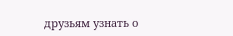друзьям узнать о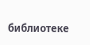библиотеке